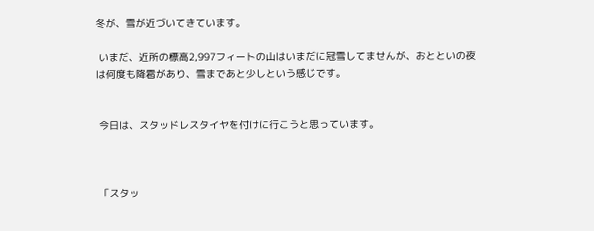冬が、雪が近づいてきています。

 いまだ、近所の標高2,997フィートの山はいまだに冠雪してませんが、おとといの夜は何度も降雹があり、雪まであと少しという感じです。


 今日は、スタッドレスタイヤを付けに行こうと思っています。



 「スタッ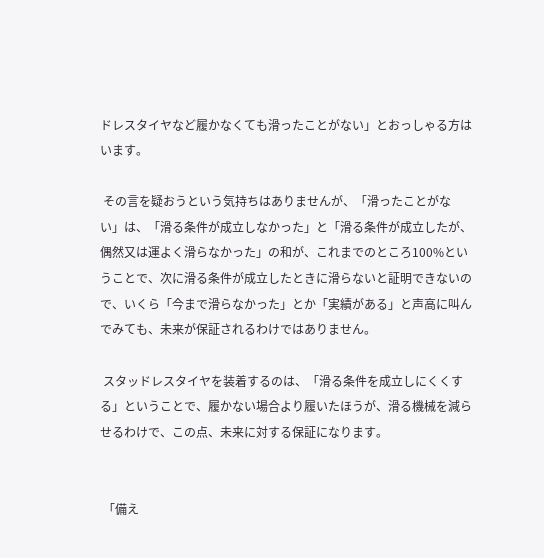ドレスタイヤなど履かなくても滑ったことがない」とおっしゃる方はいます。

 その言を疑おうという気持ちはありませんが、「滑ったことがない」は、「滑る条件が成立しなかった」と「滑る条件が成立したが、偶然又は運よく滑らなかった」の和が、これまでのところ100%ということで、次に滑る条件が成立したときに滑らないと証明できないので、いくら「今まで滑らなかった」とか「実績がある」と声高に叫んでみても、未来が保証されるわけではありません。

 スタッドレスタイヤを装着するのは、「滑る条件を成立しにくくする」ということで、履かない場合より履いたほうが、滑る機械を減らせるわけで、この点、未来に対する保証になります。


 「備え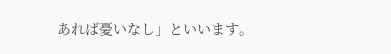あれば憂いなし」といいます。